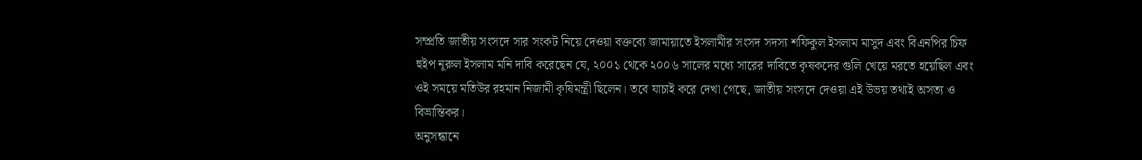সম্প্রতি জাতীয় সংসদে সার সংকট নিয়ে দেওয়া বক্তব্যে জামায়াতে ইসলামীর সংসদ সদস্য শফিকুল ইসলাম মাসুদ এবং বিএনপির চিফ হুইপ নূরুল ইসলাম মনি দাবি করেছেন যে, ২০০১ থেকে ২০০৬ সালের মধ্যে সারের দাবিতে কৃষকদের গুলি খেয়ে মরতে হয়েছিল এবং ওই সময়ে মতিউর রহমান নিজামী কৃষিমন্ত্রী ছিলেন। তবে যাচাই করে দেখা গেছে, জাতীয় সংসদে দেওয়া এই উভয় তথ্যই অসত্য ও বিভ্রান্তিকর।
অনুসন্ধানে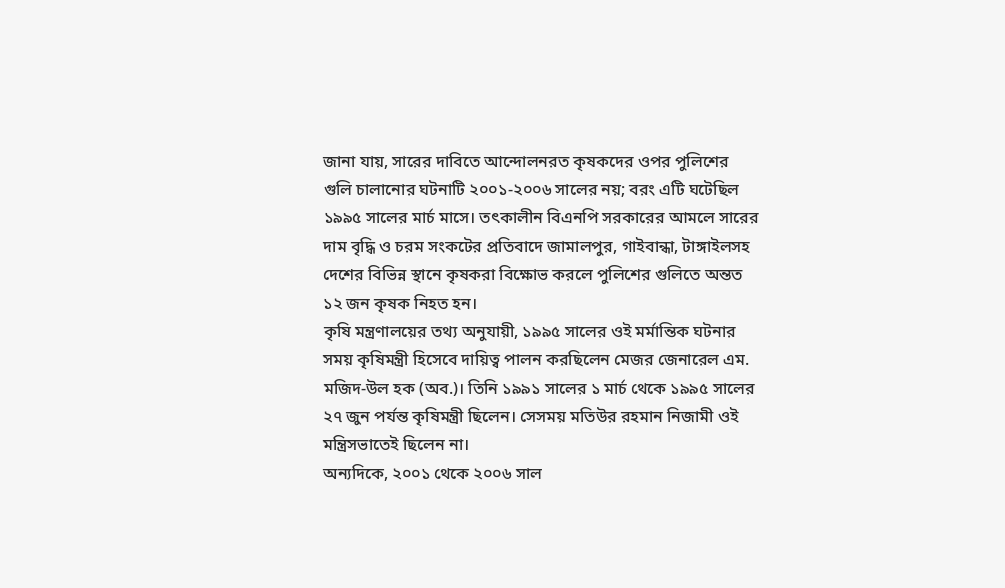জানা যায়, সারের দাবিতে আন্দোলনরত কৃষকদের ওপর পুলিশের গুলি চালানোর ঘটনাটি ২০০১-২০০৬ সালের নয়; বরং এটি ঘটেছিল ১৯৯৫ সালের মার্চ মাসে। তৎকালীন বিএনপি সরকারের আমলে সারের দাম বৃদ্ধি ও চরম সংকটের প্রতিবাদে জামালপুর, গাইবান্ধা, টাঙ্গাইলসহ দেশের বিভিন্ন স্থানে কৃষকরা বিক্ষোভ করলে পুলিশের গুলিতে অন্তত ১২ জন কৃষক নিহত হন।
কৃষি মন্ত্রণালয়ের তথ্য অনুযায়ী, ১৯৯৫ সালের ওই মর্মান্তিক ঘটনার সময় কৃষিমন্ত্রী হিসেবে দায়িত্ব পালন করছিলেন মেজর জেনারেল এম. মজিদ-উল হক (অব.)। তিনি ১৯৯১ সালের ১ মার্চ থেকে ১৯৯৫ সালের ২৭ জুন পর্যন্ত কৃষিমন্ত্রী ছিলেন। সেসময় মতিউর রহমান নিজামী ওই মন্ত্রিসভাতেই ছিলেন না।
অন্যদিকে, ২০০১ থেকে ২০০৬ সাল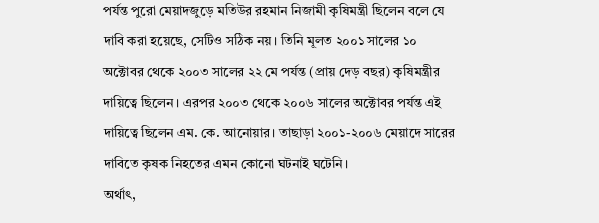পর্যন্ত পুরো মেয়াদজুড়ে মতিউর রহমান নিজামী কৃষিমন্ত্রী ছিলেন বলে যে দাবি করা হয়েছে, সেটিও সঠিক নয়। তিনি মূলত ২০০১ সালের ১০ অক্টোবর থেকে ২০০৩ সালের ২২ মে পর্যন্ত (প্রায় দেড় বছর) কৃষিমন্ত্রীর দায়িত্বে ছিলেন। এরপর ২০০৩ থেকে ২০০৬ সালের অক্টোবর পর্যন্ত এই দায়িত্বে ছিলেন এম. কে. আনোয়ার। তাছাড়া ২০০১-২০০৬ মেয়াদে সারের দাবিতে কৃষক নিহতের এমন কোনো ঘটনাই ঘটেনি।
অর্থাৎ,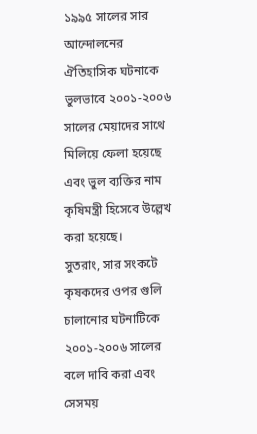১৯৯৫ সালের সার আন্দোলনের ঐতিহাসিক ঘটনাকে ভুলভাবে ২০০১-২০০৬ সালের মেয়াদের সাথে মিলিয়ে ফেলা হয়েছে এবং ভুল ব্যক্তির নাম কৃষিমন্ত্রী হিসেবে উল্লেখ করা হয়েছে।
সুতরাং, সার সংকটে কৃষকদের ওপর গুলি চালানোর ঘটনাটিকে ২০০১-২০০৬ সালের বলে দাবি করা এবং সেসময়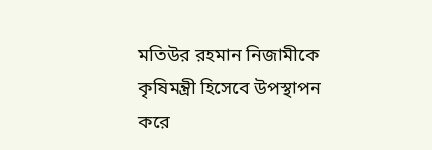মতিউর রহমান নিজামীকে কৃষিমন্ত্রী হিসেবে উপস্থাপন করে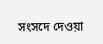সংসদে দেওয়া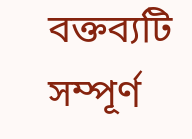বক্তব্যটি সম্পূর্ণ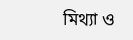মিথ্যা ও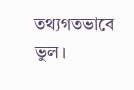তথ্যগতভাবে ভুল।